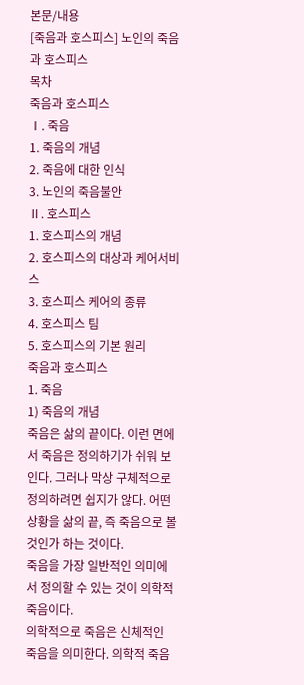본문/내용
[죽음과 호스피스] 노인의 죽음과 호스피스
목차
죽음과 호스피스
Ⅰ. 죽음
1. 죽음의 개념
2. 죽음에 대한 인식
3. 노인의 죽음불안
Ⅱ. 호스피스
1. 호스피스의 개념
2. 호스피스의 대상과 케어서비스
3. 호스피스 케어의 종류
4. 호스피스 팀
5. 호스피스의 기본 원리
죽음과 호스피스
1. 죽음
1) 죽음의 개념
죽음은 삶의 끝이다. 이런 면에서 죽음은 정의하기가 쉬워 보인다. 그러나 막상 구체적으로 정의하려면 쉽지가 않다. 어떤 상황을 삶의 끝, 즉 죽음으로 볼 것인가 하는 것이다.
죽음을 가장 일반적인 의미에서 정의할 수 있는 것이 의학적 죽음이다.
의학적으로 죽음은 신체적인 죽음을 의미한다. 의학적 죽음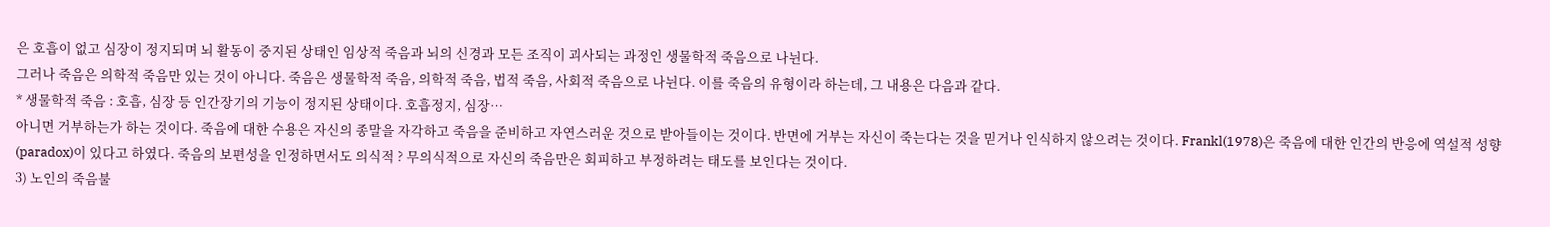은 호흡이 없고 심장이 정지되며 뇌 활동이 중지된 상태인 임상적 죽음과 뇌의 신경과 모든 조직이 괴사되는 과정인 생물학적 죽음으로 나뉜다.
그러나 죽음은 의학적 죽음만 있는 것이 아니다. 죽음은 생물학적 죽음, 의학적 죽음, 법적 죽음, 사회적 죽음으로 나뉜다. 이를 죽음의 유형이라 하는데, 그 내용은 다음과 같다.
* 생물학적 죽음 : 호흡, 심장 등 인간장기의 기능이 정지된 상태이다. 호흡정지, 심장…
아니면 거부하는가 하는 것이다. 죽음에 대한 수용은 자신의 종말을 자각하고 죽음을 준비하고 자연스러운 것으로 받아들이는 것이다. 반면에 거부는 자신이 죽는다는 것을 믿거나 인식하지 않으려는 것이다. Frankl(1978)은 죽음에 대한 인간의 반응에 역설적 성향(paradox)이 있다고 하였다. 죽음의 보편성을 인정하면서도 의식적 ? 무의식적으로 자신의 죽음만은 회피하고 부정하려는 태도를 보인다는 것이다.
3) 노인의 죽음불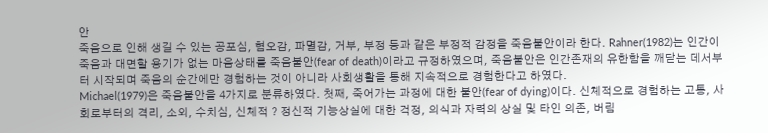안
죽음으로 인해 생길 수 있는 공포심, 혐오감, 파멸감, 거부, 부정 등과 같은 부정적 감정을 죽음불안이라 한다. Rahner(1982)는 인간이 죽음과 대면할 용기가 없는 마음상태를 죽음불안(fear of death)이라고 규정하였으며, 죽음불안은 인간존재의 유한함을 깨닫는 데서부터 시작되며 죽음의 순간에만 경험하는 것이 아니라 사회생활을 통해 지속적으로 경험한다고 하였다.
Michael(1979)은 죽음불안을 4가지로 분류하였다. 첫째, 죽어가는 과정에 대한 불안(fear of dying)이다. 신체적으로 경험하는 고통, 사회로부터의 격리, 소외, 수치심, 신체적 ? 정신적 기능상실에 대한 걱정, 의식과 자력의 상실 및 타인 의존, 버림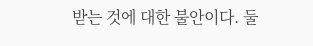받는 것에 대한 불안이다. 둘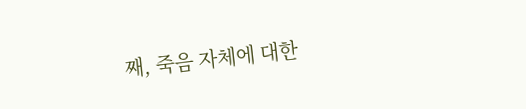째, 죽음 자체에 대한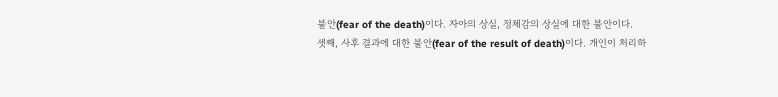불안(fear of the death)이다. 자아의 상실, 정체감의 상실에 대한 불안이다.
셋째, 사후 결과에 대한 불안(fear of the result of death)이다. 개인이 처리하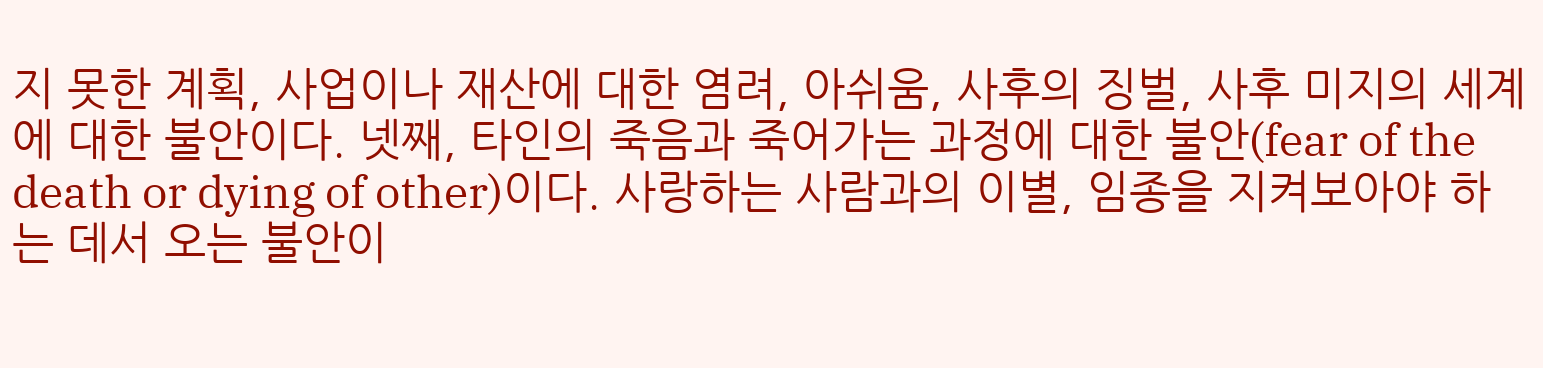지 못한 계획, 사업이나 재산에 대한 염려, 아쉬움, 사후의 징벌, 사후 미지의 세계에 대한 불안이다. 넷째, 타인의 죽음과 죽어가는 과정에 대한 불안(fear of the death or dying of other)이다. 사랑하는 사람과의 이별, 임종을 지켜보아야 하는 데서 오는 불안이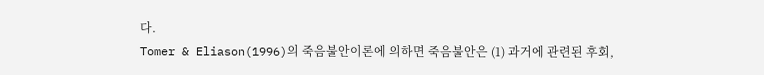다.
Tomer & Eliason(1996)의 죽음불안이론에 의하면 죽음불안은 (1) 과거에 관련된 후회,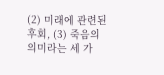(2) 미래에 관련된 후회, (3) 죽음의 의미라는 세 가